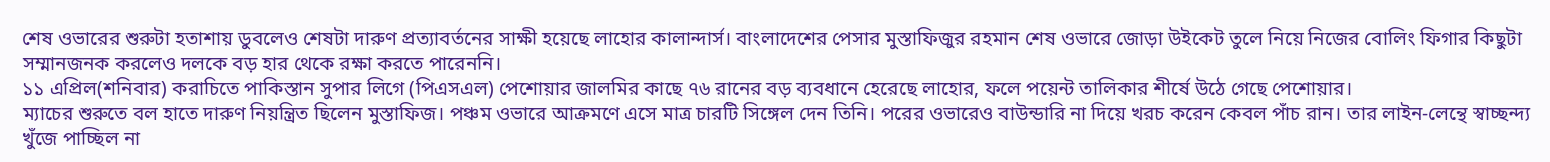শেষ ওভারের শুরুটা হতাশায় ডুবলেও শেষটা দারুণ প্রত্যাবর্তনের সাক্ষী হয়েছে লাহোর কালান্দার্স। বাংলাদেশের পেসার মুস্তাফিজুর রহমান শেষ ওভারে জোড়া উইকেট তুলে নিয়ে নিজের বোলিং ফিগার কিছুটা সম্মানজনক করলেও দলকে বড় হার থেকে রক্ষা করতে পারেননি।
১১ এপ্রিল(শনিবার) করাচিতে পাকিস্তান সুপার লিগে (পিএসএল) পেশোয়ার জালমির কাছে ৭৬ রানের বড় ব্যবধানে হেরেছে লাহোর, ফলে পয়েন্ট তালিকার শীর্ষে উঠে গেছে পেশোয়ার।
ম্যাচের শুরুতে বল হাতে দারুণ নিয়ন্ত্রিত ছিলেন মুস্তাফিজ। পঞ্চম ওভারে আক্রমণে এসে মাত্র চারটি সিঙ্গেল দেন তিনি। পরের ওভারেও বাউন্ডারি না দিয়ে খরচ করেন কেবল পাঁচ রান। তার লাইন-লেন্থে স্বাচ্ছন্দ্য খুঁজে পাচ্ছিল না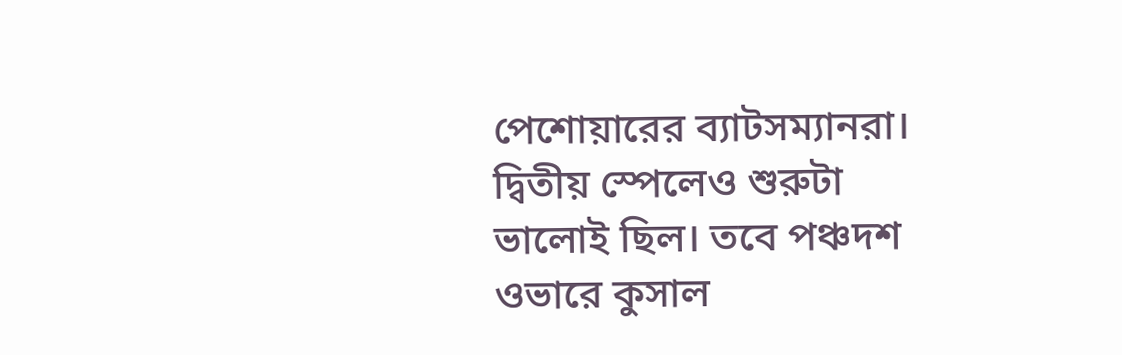পেশোয়ারের ব্যাটসম্যানরা।
দ্বিতীয় স্পেলেও শুরুটা ভালোই ছিল। তবে পঞ্চদশ ওভারে কুসাল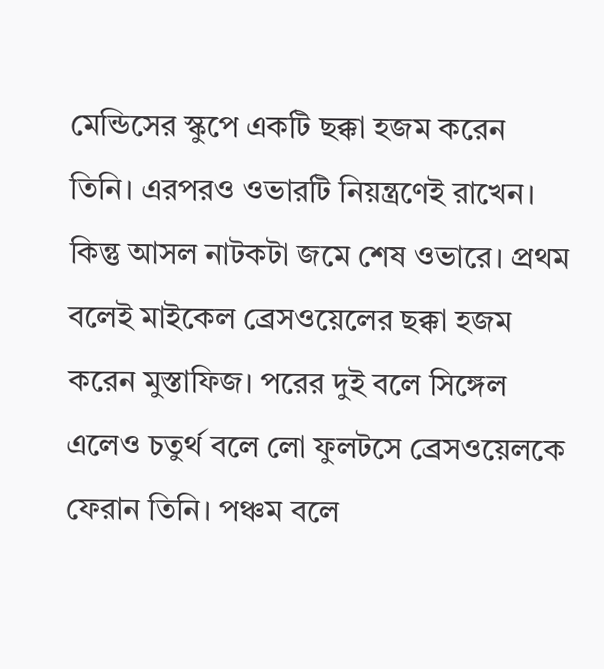মেন্ডিসের স্কুপে একটি ছক্কা হজম করেন তিনি। এরপরও ওভারটি নিয়ন্ত্রণেই রাখেন। কিন্তু আসল নাটকটা জমে শেষ ওভারে। প্রথম বলেই মাইকেল ব্রেসওয়েলের ছক্কা হজম করেন মুস্তাফিজ। পরের দুই বলে সিঙ্গেল এলেও চতুর্থ বলে লো ফুলটসে ব্রেসওয়েলকে ফেরান তিনি। পঞ্চম বলে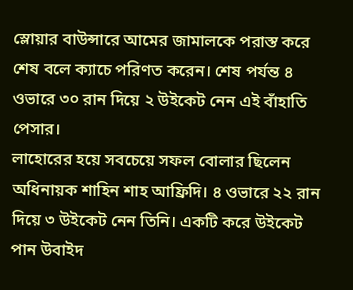স্লোয়ার বাউন্সারে আমের জামালকে পরাস্ত করে শেষ বলে ক্যাচে পরিণত করেন। শেষ পর্যন্ত ৪ ওভারে ৩০ রান দিয়ে ২ উইকেট নেন এই বাঁহাতি পেসার।
লাহোরের হয়ে সবচেয়ে সফল বোলার ছিলেন অধিনায়ক শাহিন শাহ আফ্রিদি। ৪ ওভারে ২২ রান দিয়ে ৩ উইকেট নেন তিনি। একটি করে উইকেট পান উবাইদ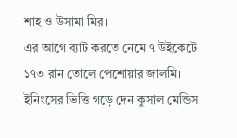শাহ ও উসামা মির।
এর আগে ব্যাট করতে নেমে ৭ উইকেটে ১৭৩ রান তোলে পেশোয়ার জালমি। ইনিংসের ভিত্তি গড়ে দেন কুসাল মেন্ডিস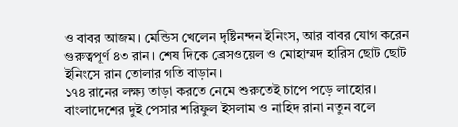ও বাবর আজম। মেন্ডিস খেলেন দৃষ্টিনন্দন ইনিংস, আর বাবর যোগ করেন গুরুত্বপূর্ণ ৪৩ রান। শেষ দিকে ব্রেসওয়েল ও মোহাম্মদ হারিস ছোট ছোট ইনিংসে রান তোলার গতি বাড়ান।
১৭৪ রানের লক্ষ্য তাড়া করতে নেমে শুরুতেই চাপে পড়ে লাহোর। বাংলাদেশের দুই পেসার শরিফুল ইসলাম ও নাহিদ রানা নতুন বলে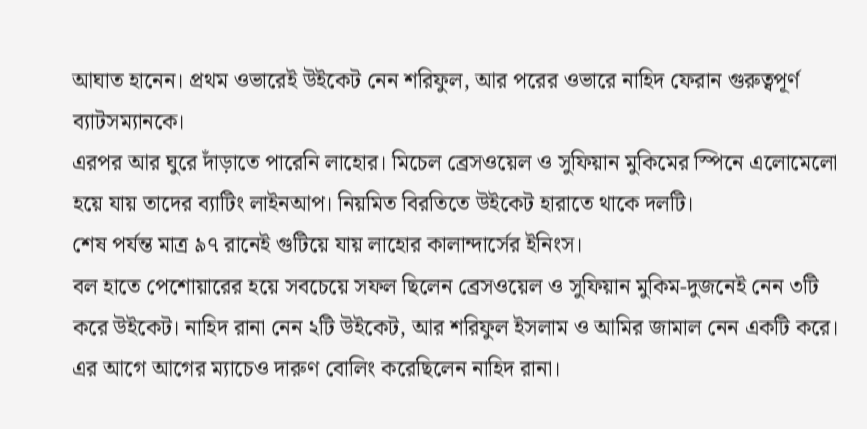আঘাত হানেন। প্রথম ওভারেই উইকেট নেন শরিফুল, আর পরের ওভারে নাহিদ ফেরান গুরুত্বপূর্ণ ব্যাটসম্যানকে।
এরপর আর ঘুরে দাঁড়াতে পারেনি লাহোর। মিচেল ব্রেসওয়েল ও সুফিয়ান মুকিমের স্পিনে এলোমেলো হয়ে যায় তাদের ব্যাটিং লাইনআপ। নিয়মিত বিরতিতে উইকেট হারাতে থাকে দলটি।
শেষ পর্যন্ত মাত্র ৯৭ রানেই গুটিয়ে যায় লাহোর কালান্দার্সের ইনিংস।
বল হাতে পেশোয়ারের হয়ে সবচেয়ে সফল ছিলেন ব্রেসওয়েল ও সুফিয়ান মুকিম-দুজনেই নেন ৩টি করে উইকেট। নাহিদ রানা নেন ২টি উইকেট, আর শরিফুল ইসলাম ও আমির জামাল নেন একটি করে।
এর আগে আগের ম্যাচেও দারুণ বোলিং করেছিলেন নাহিদ রানা।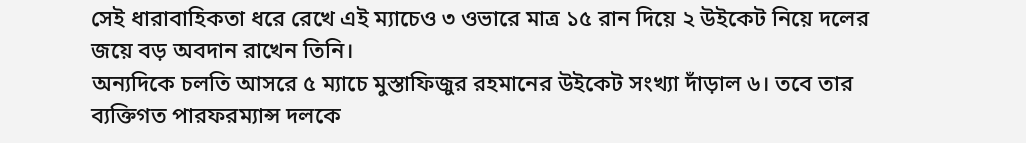সেই ধারাবাহিকতা ধরে রেখে এই ম্যাচেও ৩ ওভারে মাত্র ১৫ রান দিয়ে ২ উইকেট নিয়ে দলের জয়ে বড় অবদান রাখেন তিনি।
অন্যদিকে চলতি আসরে ৫ ম্যাচে মুস্তাফিজুর রহমানের উইকেট সংখ্যা দাঁড়াল ৬। তবে তার ব্যক্তিগত পারফরম্যান্স দলকে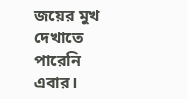জয়ের মুখ দেখাতে পারেনি এবার।